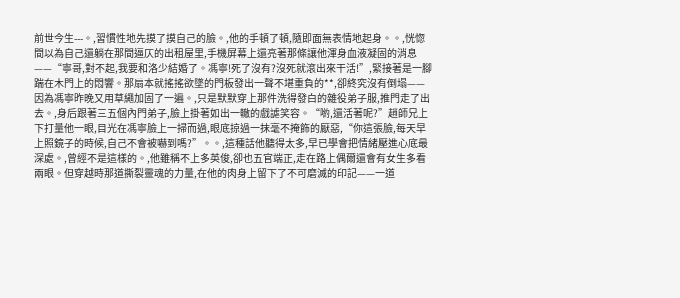前世今生---。,習慣性地先摸了摸自己的臉。,他的手頓了頓,隨即面無表情地起身。。,恍惚間以為自己還躺在那間逼仄的出租屋里,手機屏幕上還亮著那條讓他渾身血液凝固的消息——“寧哥,對不起,我要和洛少結婚了。馮寧!死了沒有?沒死就滾出來干活!”,緊接著是一腳踹在木門上的悶響。那扇本就搖搖欲墜的門板發出一聲不堪重負的**,卻終究沒有倒塌——因為馮寧昨晚又用草繩加固了一遍。,只是默默穿上那件洗得發白的雜役弟子服,推門走了出去。,身后跟著三五個內門弟子,臉上掛著如出一轍的戲謔笑容。“喲,還活著呢?”趙師兄上下打量他一眼,目光在馮寧臉上一掃而過,眼底掠過一抹毫不掩飾的厭惡,“你這張臉,每天早上照鏡子的時候,自己不會被嚇到嗎?”。。,這種話他聽得太多,早已學會把情緒壓進心底最深處。,曾經不是這樣的。,他雖稱不上多英俊,卻也五官端正,走在路上偶爾還會有女生多看兩眼。但穿越時那道撕裂靈魂的力量,在他的肉身上留下了不可磨滅的印記——一道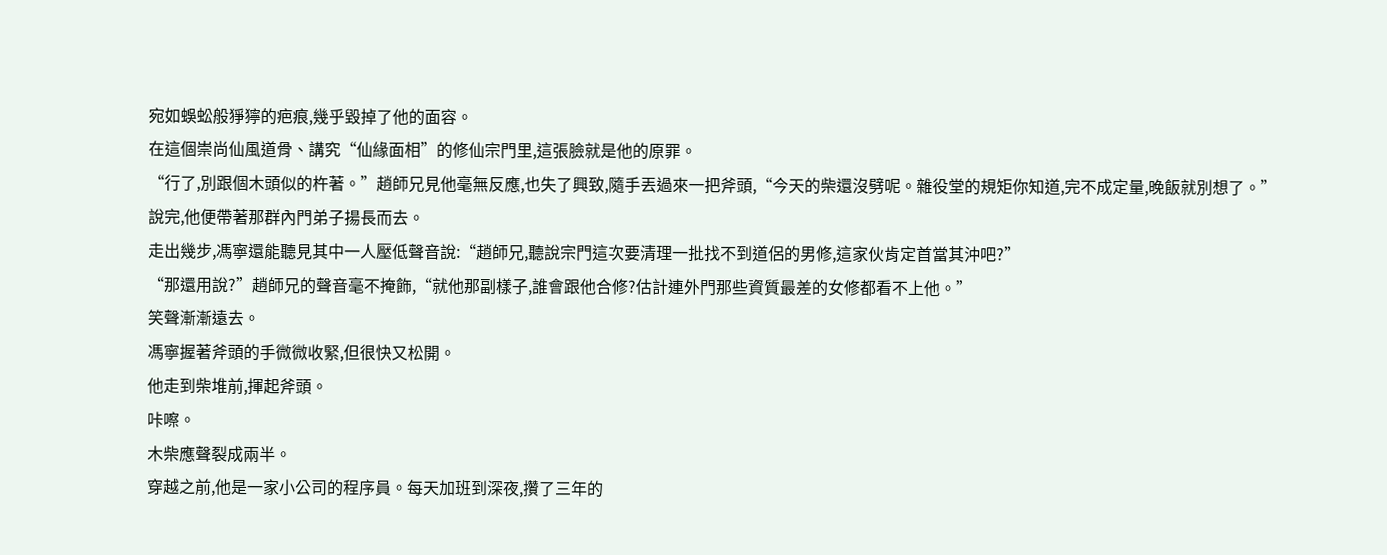宛如蜈蚣般猙獰的疤痕,幾乎毀掉了他的面容。
在這個崇尚仙風道骨、講究“仙緣面相”的修仙宗門里,這張臉就是他的原罪。
“行了,別跟個木頭似的杵著。”趙師兄見他毫無反應,也失了興致,隨手丟過來一把斧頭,“今天的柴還沒劈呢。雜役堂的規矩你知道,完不成定量,晚飯就別想了。”
說完,他便帶著那群內門弟子揚長而去。
走出幾步,馮寧還能聽見其中一人壓低聲音說:“趙師兄,聽說宗門這次要清理一批找不到道侶的男修,這家伙肯定首當其沖吧?”
“那還用說?”趙師兄的聲音毫不掩飾,“就他那副樣子,誰會跟他合修?估計連外門那些資質最差的女修都看不上他。”
笑聲漸漸遠去。
馮寧握著斧頭的手微微收緊,但很快又松開。
他走到柴堆前,揮起斧頭。
咔嚓。
木柴應聲裂成兩半。
穿越之前,他是一家小公司的程序員。每天加班到深夜,攢了三年的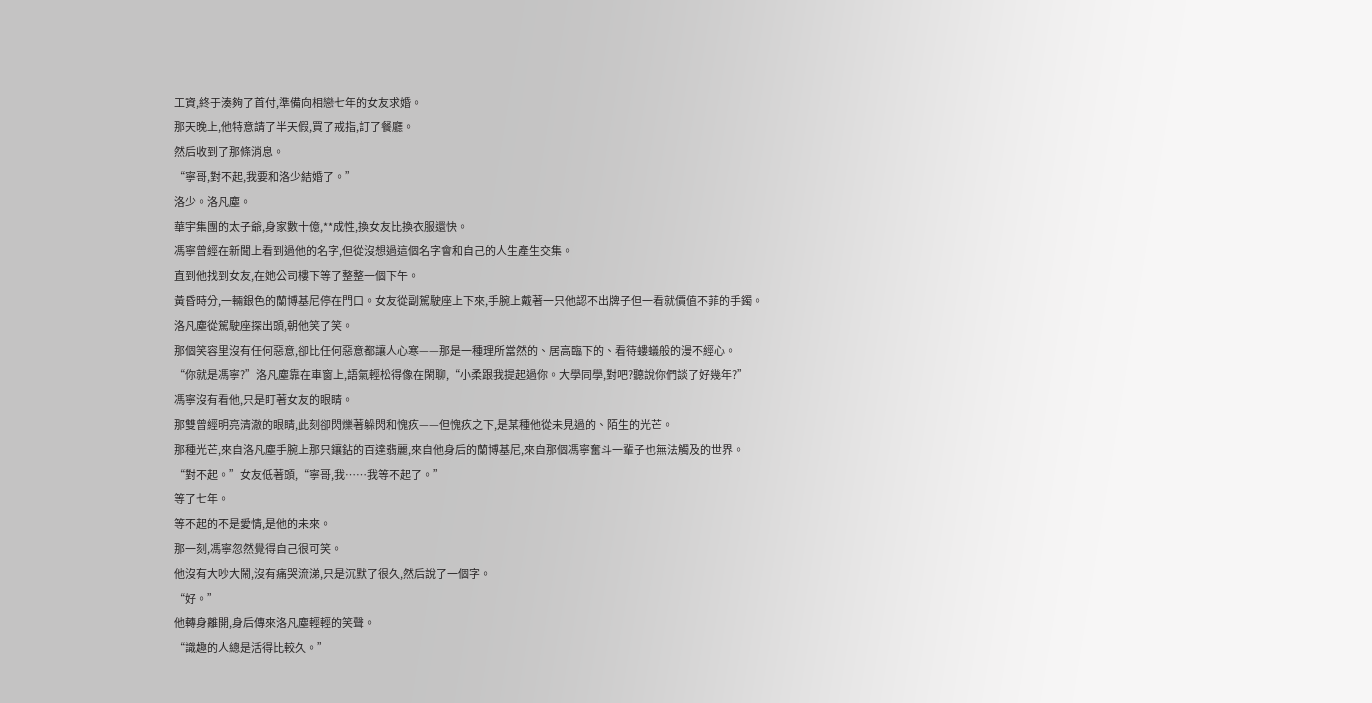工資,終于湊夠了首付,準備向相戀七年的女友求婚。
那天晚上,他特意請了半天假,買了戒指,訂了餐廳。
然后收到了那條消息。
“寧哥,對不起,我要和洛少結婚了。”
洛少。洛凡塵。
華宇集團的太子爺,身家數十億,**成性,換女友比換衣服還快。
馮寧曾經在新聞上看到過他的名字,但從沒想過這個名字會和自己的人生產生交集。
直到他找到女友,在她公司樓下等了整整一個下午。
黃昏時分,一輛銀色的蘭博基尼停在門口。女友從副駕駛座上下來,手腕上戴著一只他認不出牌子但一看就價值不菲的手鐲。
洛凡塵從駕駛座探出頭,朝他笑了笑。
那個笑容里沒有任何惡意,卻比任何惡意都讓人心寒——那是一種理所當然的、居高臨下的、看待螻蟻般的漫不經心。
“你就是馮寧?”洛凡塵靠在車窗上,語氣輕松得像在閑聊,“小柔跟我提起過你。大學同學,對吧?聽說你們談了好幾年?”
馮寧沒有看他,只是盯著女友的眼睛。
那雙曾經明亮清澈的眼睛,此刻卻閃爍著躲閃和愧疚——但愧疚之下,是某種他從未見過的、陌生的光芒。
那種光芒,來自洛凡塵手腕上那只鑲鉆的百達翡麗,來自他身后的蘭博基尼,來自那個馮寧奮斗一輩子也無法觸及的世界。
“對不起。”女友低著頭,“寧哥,我……我等不起了。”
等了七年。
等不起的不是愛情,是他的未來。
那一刻,馮寧忽然覺得自己很可笑。
他沒有大吵大鬧,沒有痛哭流涕,只是沉默了很久,然后說了一個字。
“好。”
他轉身離開,身后傳來洛凡塵輕輕的笑聲。
“識趣的人總是活得比較久。”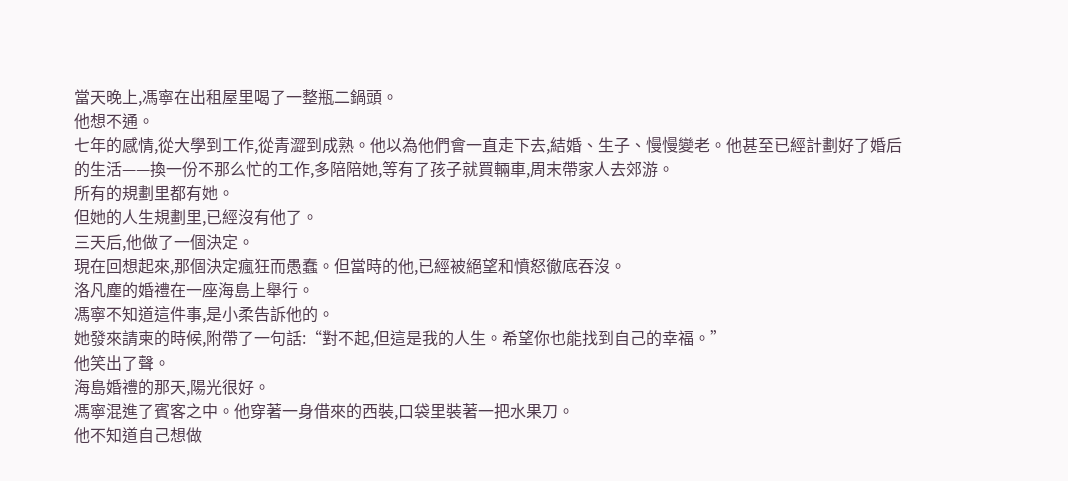當天晚上,馮寧在出租屋里喝了一整瓶二鍋頭。
他想不通。
七年的感情,從大學到工作,從青澀到成熟。他以為他們會一直走下去,結婚、生子、慢慢變老。他甚至已經計劃好了婚后的生活——換一份不那么忙的工作,多陪陪她,等有了孩子就買輛車,周末帶家人去郊游。
所有的規劃里都有她。
但她的人生規劃里,已經沒有他了。
三天后,他做了一個決定。
現在回想起來,那個決定瘋狂而愚蠢。但當時的他,已經被絕望和憤怒徹底吞沒。
洛凡塵的婚禮在一座海島上舉行。
馮寧不知道這件事,是小柔告訴他的。
她發來請柬的時候,附帶了一句話:“對不起,但這是我的人生。希望你也能找到自己的幸福。”
他笑出了聲。
海島婚禮的那天,陽光很好。
馮寧混進了賓客之中。他穿著一身借來的西裝,口袋里裝著一把水果刀。
他不知道自己想做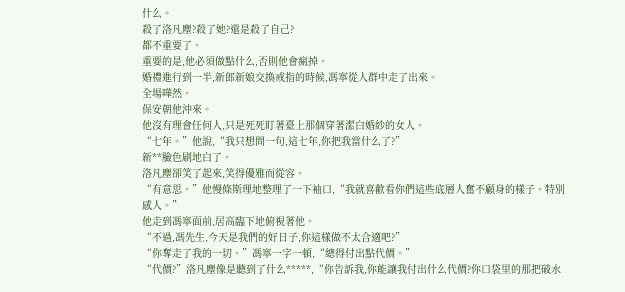什么。
殺了洛凡塵?殺了她?還是殺了自己?
都不重要了。
重要的是,他必須做點什么,否則他會瘋掉。
婚禮進行到一半,新郎新娘交換戒指的時候,馮寧從人群中走了出來。
全場嘩然。
保安朝他沖來。
他沒有理會任何人,只是死死盯著臺上那個穿著潔白婚紗的女人。
“七年。”他說,“我只想問一句,這七年,你把我當什么了?”
新**臉色刷地白了。
洛凡塵卻笑了起來,笑得優雅而從容。
“有意思。”他慢條斯理地整理了一下袖口,“我就喜歡看你們這些底層人奮不顧身的樣子。特別感人。”
他走到馮寧面前,居高臨下地俯視著他。
“不過,馮先生,今天是我們的好日子,你這樣做不太合適吧?”
“你奪走了我的一切。”馮寧一字一頓,“總得付出點代價。”
“代價?”洛凡塵像是聽到了什么*****,“你告訴我,你能讓我付出什么代價?你口袋里的那把破水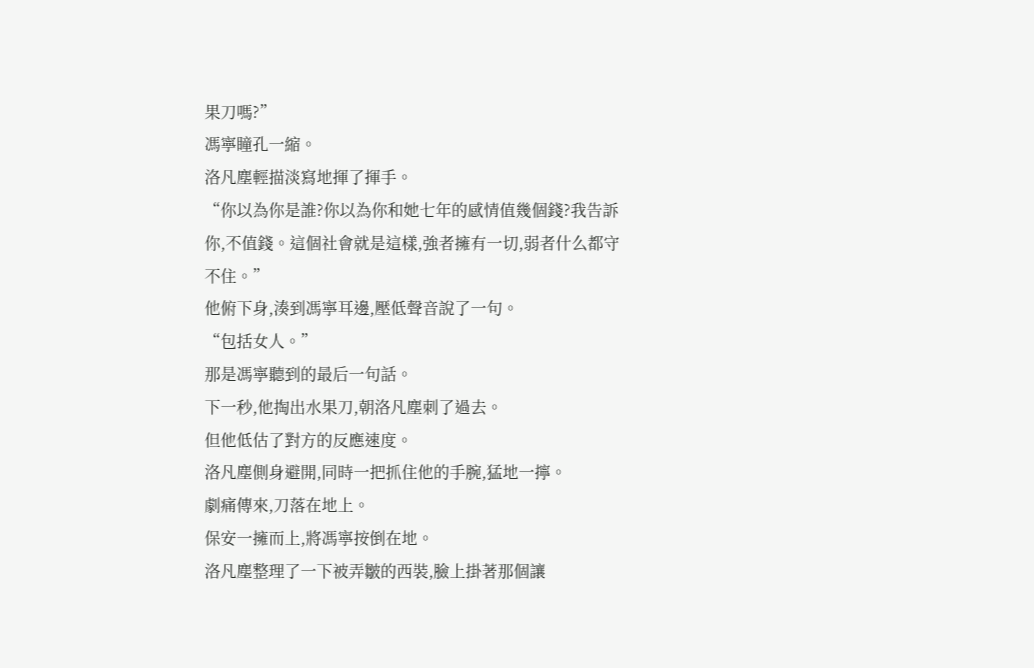果刀嗎?”
馮寧瞳孔一縮。
洛凡塵輕描淡寫地揮了揮手。
“你以為你是誰?你以為你和她七年的感情值幾個錢?我告訴你,不值錢。這個社會就是這樣,強者擁有一切,弱者什么都守不住。”
他俯下身,湊到馮寧耳邊,壓低聲音說了一句。
“包括女人。”
那是馮寧聽到的最后一句話。
下一秒,他掏出水果刀,朝洛凡塵刺了過去。
但他低估了對方的反應速度。
洛凡塵側身避開,同時一把抓住他的手腕,猛地一擰。
劇痛傳來,刀落在地上。
保安一擁而上,將馮寧按倒在地。
洛凡塵整理了一下被弄皺的西裝,臉上掛著那個讓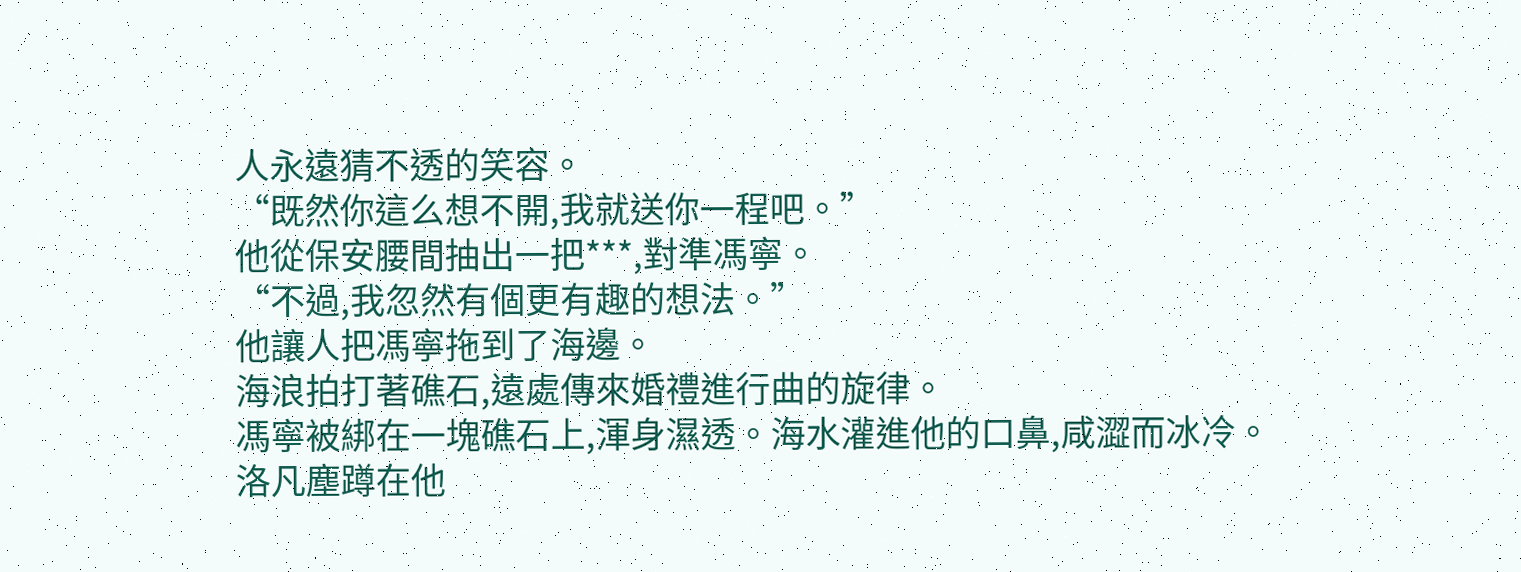人永遠猜不透的笑容。
“既然你這么想不開,我就送你一程吧。”
他從保安腰間抽出一把***,對準馮寧。
“不過,我忽然有個更有趣的想法。”
他讓人把馮寧拖到了海邊。
海浪拍打著礁石,遠處傳來婚禮進行曲的旋律。
馮寧被綁在一塊礁石上,渾身濕透。海水灌進他的口鼻,咸澀而冰冷。
洛凡塵蹲在他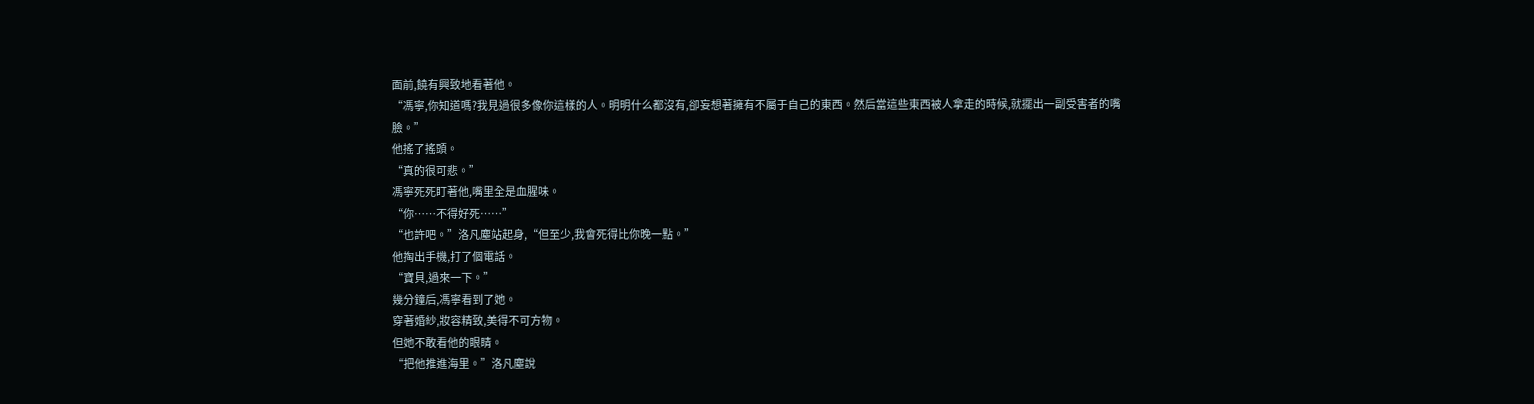面前,饒有興致地看著他。
“馮寧,你知道嗎?我見過很多像你這樣的人。明明什么都沒有,卻妄想著擁有不屬于自己的東西。然后當這些東西被人拿走的時候,就擺出一副受害者的嘴臉。”
他搖了搖頭。
“真的很可悲。”
馮寧死死盯著他,嘴里全是血腥味。
“你……不得好死……”
“也許吧。”洛凡塵站起身,“但至少,我會死得比你晚一點。”
他掏出手機,打了個電話。
“寶貝,過來一下。”
幾分鐘后,馮寧看到了她。
穿著婚紗,妝容精致,美得不可方物。
但她不敢看他的眼睛。
“把他推進海里。”洛凡塵說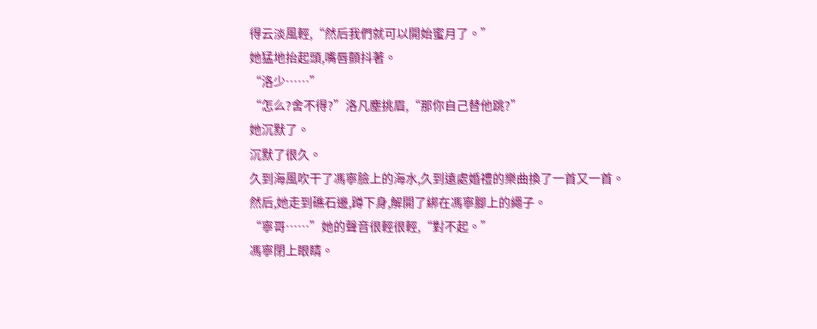得云淡風輕,“然后我們就可以開始蜜月了。”
她猛地抬起頭,嘴唇顫抖著。
“洛少……”
“怎么?舍不得?”洛凡塵挑眉,“那你自己替他跳?”
她沉默了。
沉默了很久。
久到海風吹干了馮寧臉上的海水,久到遠處婚禮的樂曲換了一首又一首。
然后,她走到礁石邊,蹲下身,解開了綁在馮寧腳上的繩子。
“寧哥……”她的聲音很輕很輕,“對不起。”
馮寧閉上眼睛。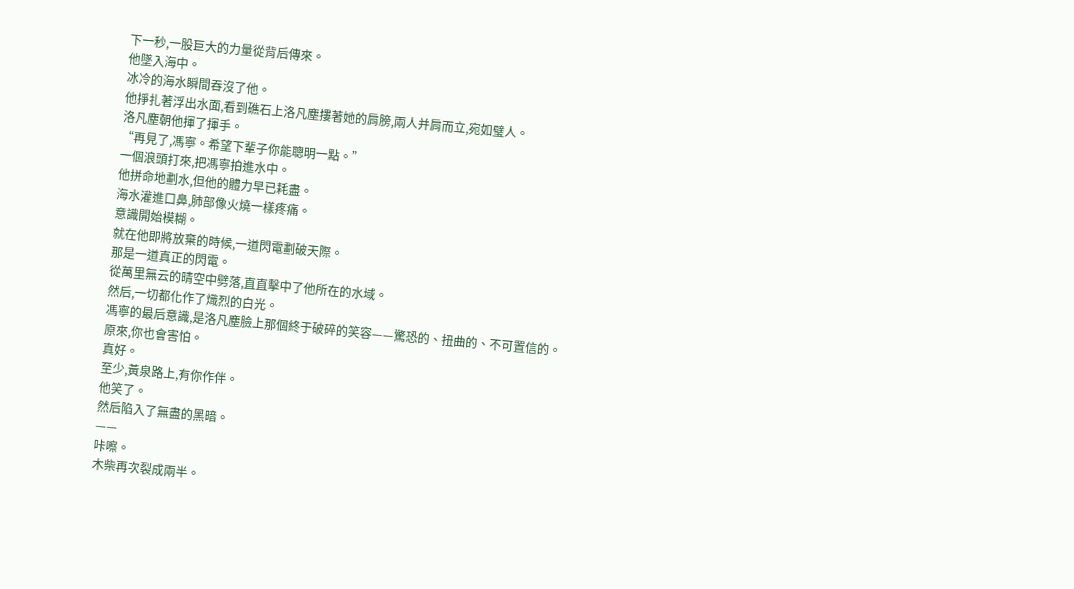下一秒,一股巨大的力量從背后傳來。
他墜入海中。
冰冷的海水瞬間吞沒了他。
他掙扎著浮出水面,看到礁石上洛凡塵摟著她的肩膀,兩人并肩而立,宛如璧人。
洛凡塵朝他揮了揮手。
“再見了,馮寧。希望下輩子你能聰明一點。”
一個浪頭打來,把馮寧拍進水中。
他拼命地劃水,但他的體力早已耗盡。
海水灌進口鼻,肺部像火燒一樣疼痛。
意識開始模糊。
就在他即將放棄的時候,一道閃電劃破天際。
那是一道真正的閃電。
從萬里無云的晴空中劈落,直直擊中了他所在的水域。
然后,一切都化作了熾烈的白光。
馮寧的最后意識,是洛凡塵臉上那個終于破碎的笑容——驚恐的、扭曲的、不可置信的。
原來,你也會害怕。
真好。
至少,黃泉路上,有你作伴。
他笑了。
然后陷入了無盡的黑暗。
——
咔嚓。
木柴再次裂成兩半。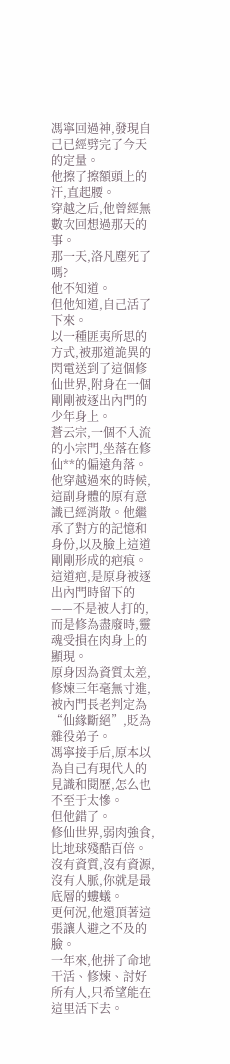馮寧回過神,發現自己已經劈完了今天的定量。
他擦了擦額頭上的汗,直起腰。
穿越之后,他曾經無數次回想過那天的事。
那一天,洛凡塵死了嗎?
他不知道。
但他知道,自己活了下來。
以一種匪夷所思的方式,被那道詭異的閃電送到了這個修仙世界,附身在一個剛剛被逐出內門的少年身上。
蒼云宗,一個不入流的小宗門,坐落在修仙**的偏遠角落。
他穿越過來的時候,這副身體的原有意識已經消散。他繼承了對方的記憶和身份,以及臉上這道剛剛形成的疤痕。
這道疤,是原身被逐出內門時留下的——不是被人打的,而是修為盡廢時,靈魂受損在肉身上的顯現。
原身因為資質太差,修煉三年毫無寸進,被內門長老判定為“仙緣斷絕”,貶為雜役弟子。
馮寧接手后,原本以為自己有現代人的見識和閱歷,怎么也不至于太慘。
但他錯了。
修仙世界,弱肉強食,比地球殘酷百倍。
沒有資質,沒有資源,沒有人脈,你就是最底層的螻蟻。
更何況,他還頂著這張讓人避之不及的臉。
一年來,他拼了命地干活、修煉、討好所有人,只希望能在這里活下去。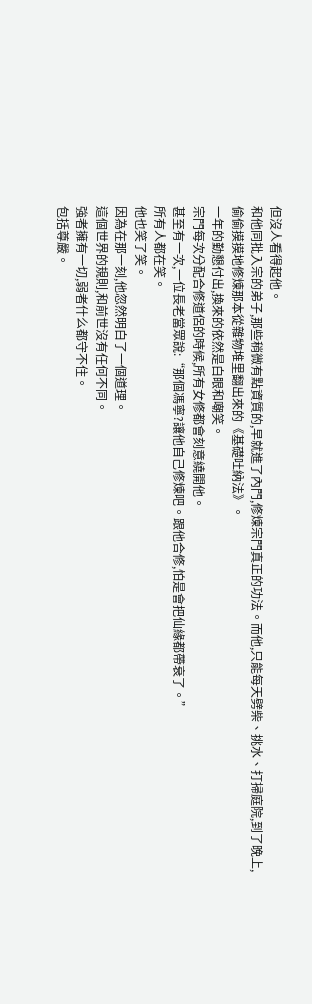但沒人看得起他。
和他同批入宗的弟子,那些稍微有點資質的,早就進了內門,修煉宗門真正的功法。而他,只能每天劈柴、挑水、打掃庭院,到了晚上,偷偷摸摸地修煉那本從雜物堆里翻出來的《基礎吐納法》。
一年的勤懇付出,換來的依然是白眼和嘲笑。
宗門每次分配合修道侶的時候,所有女修都會刻意繞開他。
甚至有一次,一位長老當眾說:“那個馮寧?讓他自己修煉吧。跟他合修,怕是會把仙緣都帶衰了。”
所有人都在笑。
他也笑了笑。
因為在那一刻,他忽然明白了一個道理。
這個世界的規則,和前世沒有任何不同。
強者擁有一切,弱者什么都守不住。
包括尊嚴。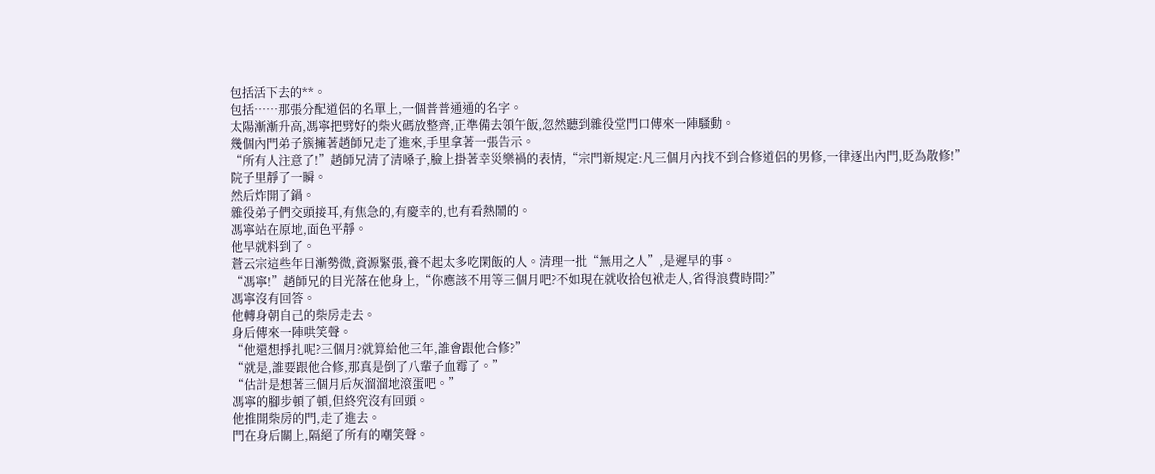包括活下去的**。
包括……那張分配道侶的名單上,一個普普通通的名字。
太陽漸漸升高,馮寧把劈好的柴火碼放整齊,正準備去領午飯,忽然聽到雜役堂門口傳來一陣騷動。
幾個內門弟子簇擁著趙師兄走了進來,手里拿著一張告示。
“所有人注意了!”趙師兄清了清嗓子,臉上掛著幸災樂禍的表情,“宗門新規定:凡三個月內找不到合修道侶的男修,一律逐出內門,貶為散修!”
院子里靜了一瞬。
然后炸開了鍋。
雜役弟子們交頭接耳,有焦急的,有慶幸的,也有看熱鬧的。
馮寧站在原地,面色平靜。
他早就料到了。
蒼云宗這些年日漸勢微,資源緊張,養不起太多吃閑飯的人。清理一批“無用之人”,是遲早的事。
“馮寧!”趙師兄的目光落在他身上,“你應該不用等三個月吧?不如現在就收拾包袱走人,省得浪費時間?”
馮寧沒有回答。
他轉身朝自己的柴房走去。
身后傳來一陣哄笑聲。
“他還想掙扎呢?三個月?就算給他三年,誰會跟他合修?”
“就是,誰要跟他合修,那真是倒了八輩子血霉了。”
“估計是想著三個月后灰溜溜地滾蛋吧。”
馮寧的腳步頓了頓,但終究沒有回頭。
他推開柴房的門,走了進去。
門在身后關上,隔絕了所有的嘲笑聲。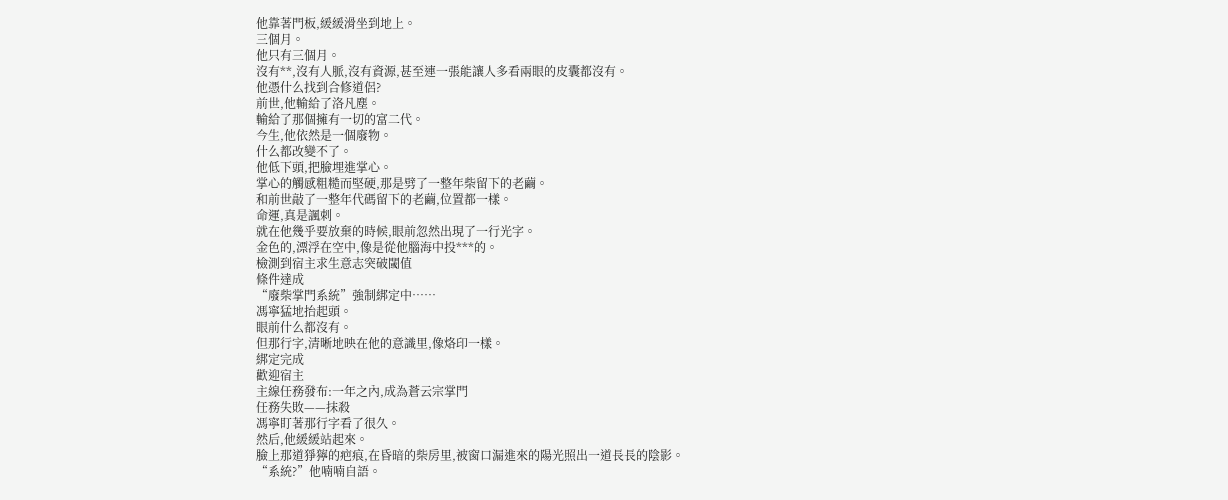他靠著門板,緩緩滑坐到地上。
三個月。
他只有三個月。
沒有**,沒有人脈,沒有資源,甚至連一張能讓人多看兩眼的皮囊都沒有。
他憑什么找到合修道侶?
前世,他輸給了洛凡塵。
輸給了那個擁有一切的富二代。
今生,他依然是一個廢物。
什么都改變不了。
他低下頭,把臉埋進掌心。
掌心的觸感粗糙而堅硬,那是劈了一整年柴留下的老繭。
和前世敲了一整年代碼留下的老繭,位置都一樣。
命運,真是諷刺。
就在他幾乎要放棄的時候,眼前忽然出現了一行光字。
金色的,漂浮在空中,像是從他腦海中投***的。
檢測到宿主求生意志突破閾值
條件達成
“廢柴掌門系統”強制綁定中……
馮寧猛地抬起頭。
眼前什么都沒有。
但那行字,清晰地映在他的意識里,像烙印一樣。
綁定完成
歡迎宿主
主線任務發布:一年之內,成為蒼云宗掌門
任務失敗——抹殺
馮寧盯著那行字看了很久。
然后,他緩緩站起來。
臉上那道猙獰的疤痕,在昏暗的柴房里,被窗口漏進來的陽光照出一道長長的陰影。
“系統?”他喃喃自語。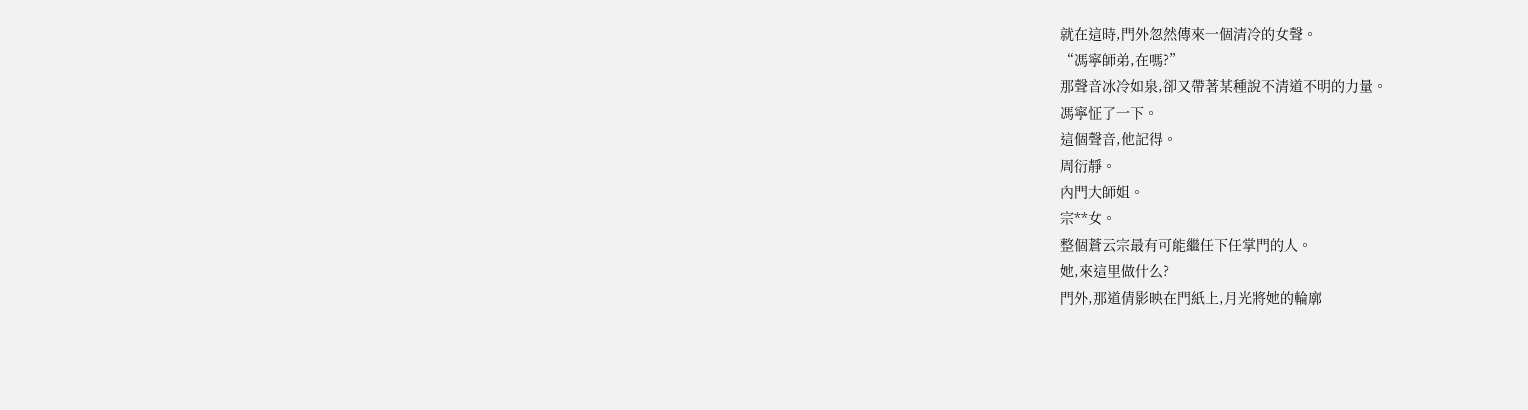就在這時,門外忽然傳來一個清冷的女聲。
“馮寧師弟,在嗎?”
那聲音冰冷如泉,卻又帶著某種說不清道不明的力量。
馮寧怔了一下。
這個聲音,他記得。
周衍靜。
內門大師姐。
宗**女。
整個蒼云宗最有可能繼任下任掌門的人。
她,來這里做什么?
門外,那道倩影映在門紙上,月光將她的輪廓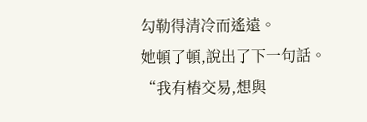勾勒得清冷而遙遠。
她頓了頓,說出了下一句話。
“我有樁交易,想與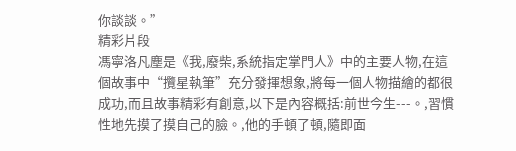你談談。”
精彩片段
馮寧洛凡塵是《我,廢柴,系統指定掌門人》中的主要人物,在這個故事中“攬星執筆”充分發揮想象,將每一個人物描繪的都很成功,而且故事精彩有創意,以下是內容概括:前世今生---。,習慣性地先摸了摸自己的臉。,他的手頓了頓,隨即面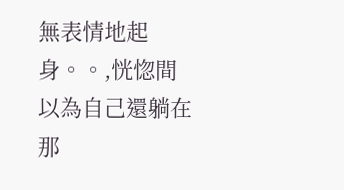無表情地起身。。,恍惚間以為自己還躺在那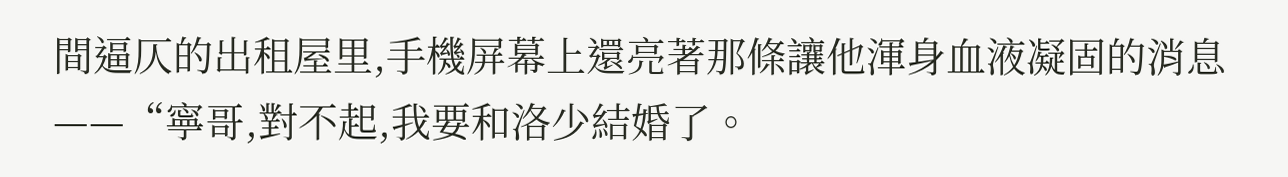間逼仄的出租屋里,手機屏幕上還亮著那條讓他渾身血液凝固的消息——“寧哥,對不起,我要和洛少結婚了。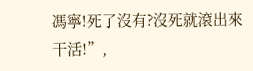馮寧!死了沒有?沒死就滾出來干活!”,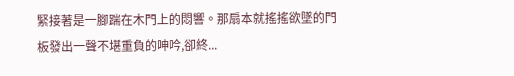緊接著是一腳踹在木門上的悶響。那扇本就搖搖欲墜的門板發出一聲不堪重負的呻吟,卻終...